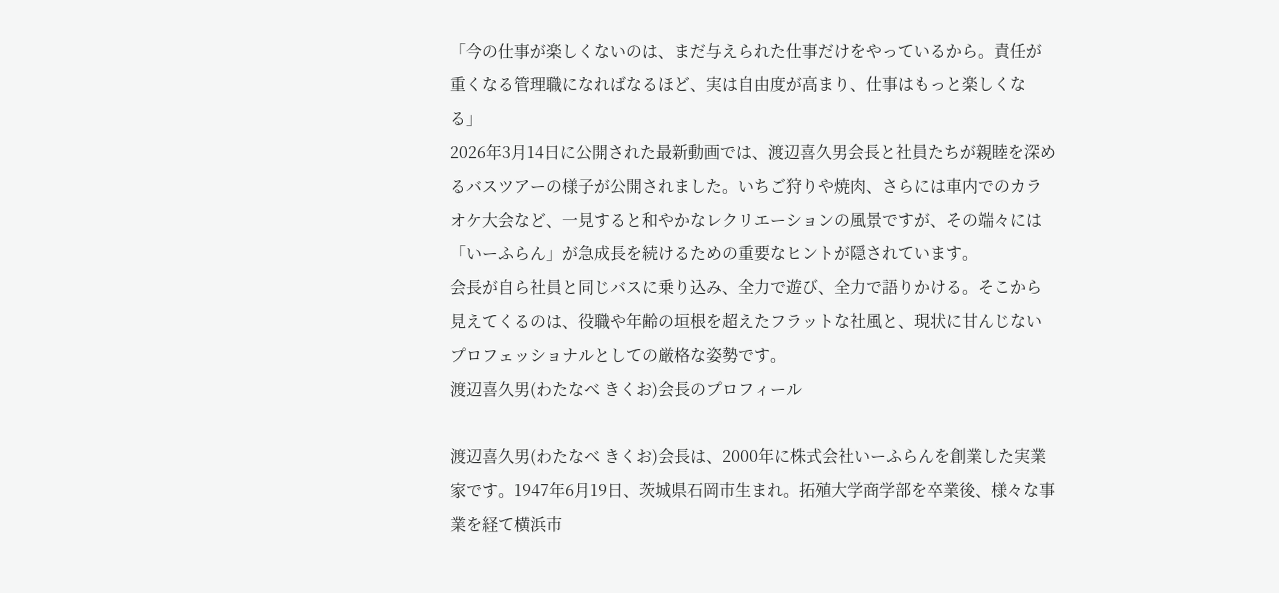「今の仕事が楽しくないのは、まだ与えられた仕事だけをやっているから。責任が重くなる管理職になればなるほど、実は自由度が高まり、仕事はもっと楽しくなる」
2026年3月14日に公開された最新動画では、渡辺喜久男会長と社員たちが親睦を深めるバスツアーの様子が公開されました。いちご狩りや焼肉、さらには車内でのカラオケ大会など、一見すると和やかなレクリエーションの風景ですが、その端々には「いーふらん」が急成長を続けるための重要なヒントが隠されています。
会長が自ら社員と同じバスに乗り込み、全力で遊び、全力で語りかける。そこから見えてくるのは、役職や年齢の垣根を超えたフラットな社風と、現状に甘んじないプロフェッショナルとしての厳格な姿勢です。
渡辺喜久男(わたなべ きくお)会長のプロフィール

渡辺喜久男(わたなべ きくお)会長は、2000年に株式会社いーふらんを創業した実業家です。1947年6月19日、茨城県石岡市生まれ。拓殖大学商学部を卒業後、様々な事業を経て横浜市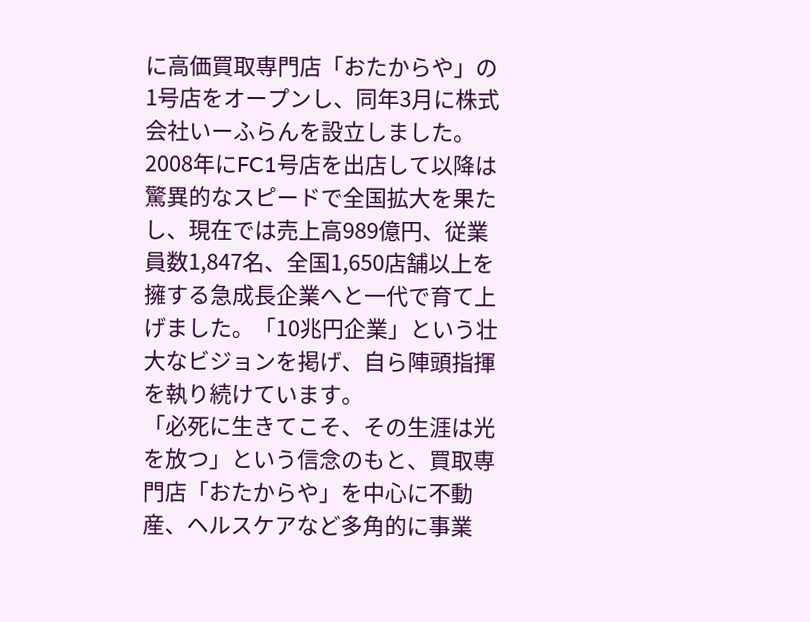に高価買取専門店「おたからや」の1号店をオープンし、同年3月に株式会社いーふらんを設立しました。
2008年にFC1号店を出店して以降は驚異的なスピードで全国拡大を果たし、現在では売上高989億円、従業員数1,847名、全国1,650店舗以上を擁する急成長企業へと一代で育て上げました。「10兆円企業」という壮大なビジョンを掲げ、自ら陣頭指揮を執り続けています。
「必死に生きてこそ、その生涯は光を放つ」という信念のもと、買取専門店「おたからや」を中心に不動産、ヘルスケアなど多角的に事業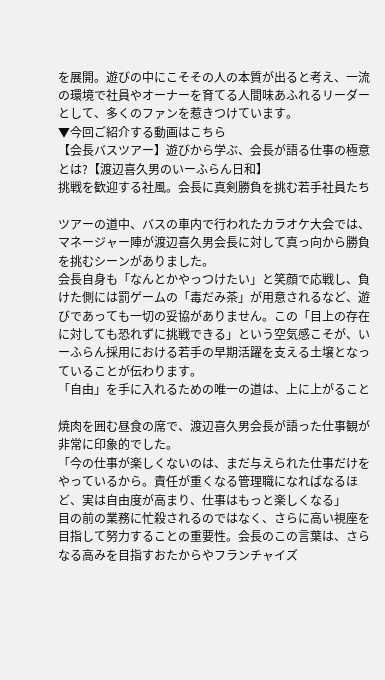を展開。遊びの中にこそその人の本質が出ると考え、一流の環境で社員やオーナーを育てる人間味あふれるリーダーとして、多くのファンを惹きつけています。
▼今回ご紹介する動画はこちら
【会長バスツアー】遊びから学ぶ、会長が語る仕事の極意とは?【渡辺喜久男のいーふらん日和】
挑戦を歓迎する社風。会長に真剣勝負を挑む若手社員たち

ツアーの道中、バスの車内で行われたカラオケ大会では、マネージャー陣が渡辺喜久男会長に対して真っ向から勝負を挑むシーンがありました。
会長自身も「なんとかやっつけたい」と笑顔で応戦し、負けた側には罰ゲームの「毒だみ茶」が用意されるなど、遊びであっても一切の妥協がありません。この「目上の存在に対しても恐れずに挑戦できる」という空気感こそが、いーふらん採用における若手の早期活躍を支える土壌となっていることが伝わります。
「自由」を手に入れるための唯一の道は、上に上がること

焼肉を囲む昼食の席で、渡辺喜久男会長が語った仕事観が非常に印象的でした。
「今の仕事が楽しくないのは、まだ与えられた仕事だけをやっているから。責任が重くなる管理職になればなるほど、実は自由度が高まり、仕事はもっと楽しくなる」
目の前の業務に忙殺されるのではなく、さらに高い視座を目指して努力することの重要性。会長のこの言葉は、さらなる高みを目指すおたからやフランチャイズ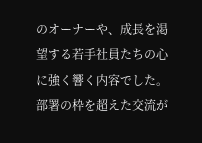のオーナーや、成長を渇望する若手社員たちの心に強く響く内容でした。
部署の枠を超えた交流が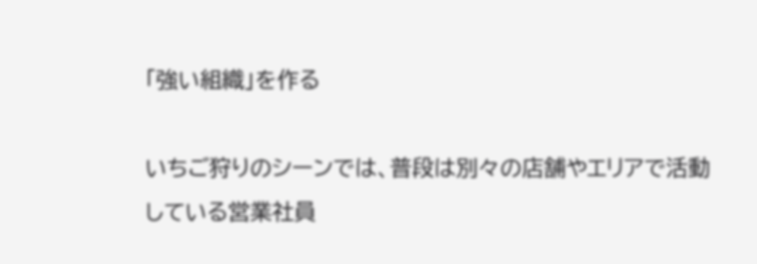「強い組織」を作る

いちご狩りのシーンでは、普段は別々の店舗やエリアで活動している営業社員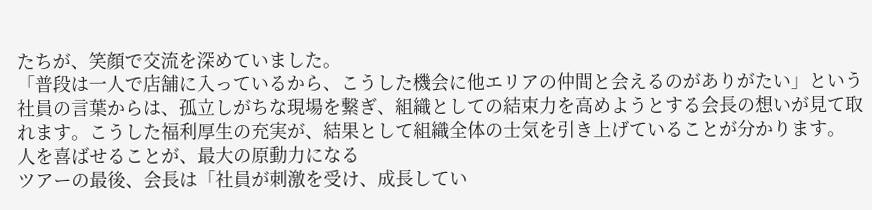たちが、笑顔で交流を深めていました。
「普段は一人で店舗に入っているから、こうした機会に他エリアの仲間と会えるのがありがたい」という社員の言葉からは、孤立しがちな現場を繋ぎ、組織としての結束力を高めようとする会長の想いが見て取れます。こうした福利厚生の充実が、結果として組織全体の士気を引き上げていることが分かります。
人を喜ばせることが、最大の原動力になる
ツアーの最後、会長は「社員が刺激を受け、成長してい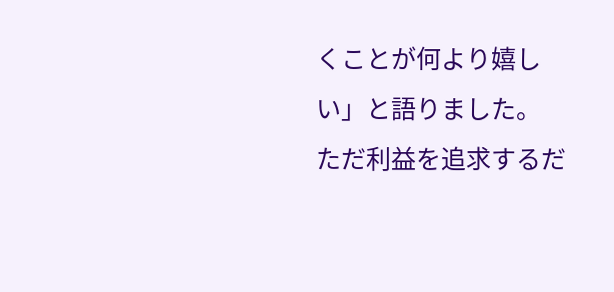くことが何より嬉しい」と語りました。
ただ利益を追求するだ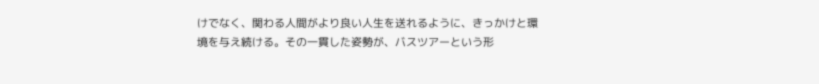けでなく、関わる人間がより良い人生を送れるように、きっかけと環境を与え続ける。その一貫した姿勢が、バスツアーという形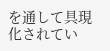を通して具現化されてい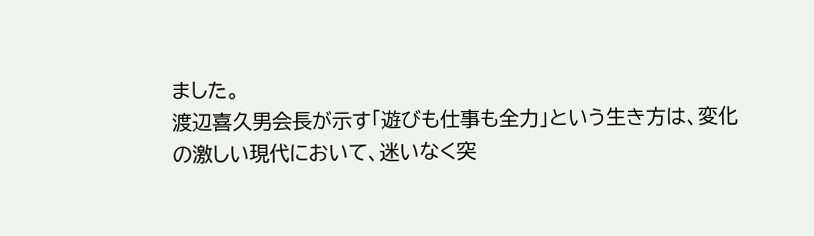ました。
渡辺喜久男会長が示す「遊びも仕事も全力」という生き方は、変化の激しい現代において、迷いなく突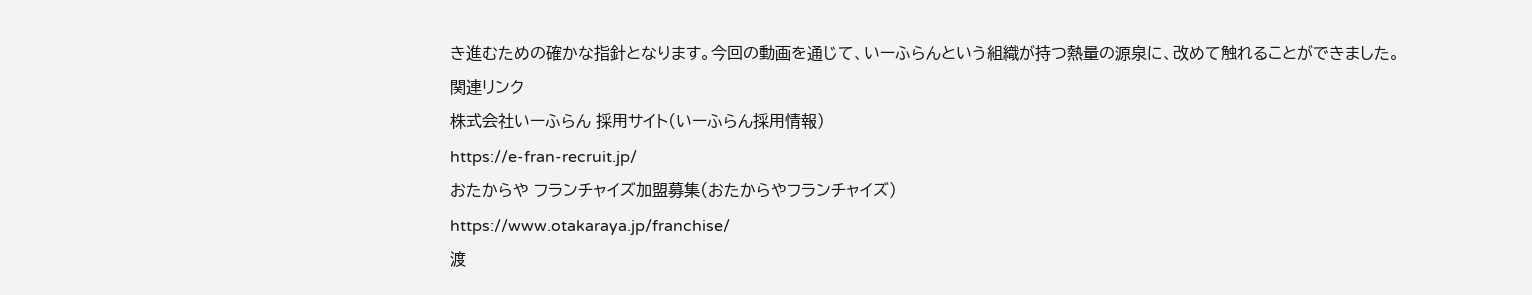き進むための確かな指針となります。今回の動画を通じて、いーふらんという組織が持つ熱量の源泉に、改めて触れることができました。
関連リンク
株式会社いーふらん 採用サイト(いーふらん採用情報)
https://e-fran-recruit.jp/
おたからや フランチャイズ加盟募集(おたからやフランチャイズ)
https://www.otakaraya.jp/franchise/
渡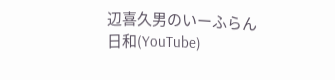辺喜久男のいーふらん日和(YouTube)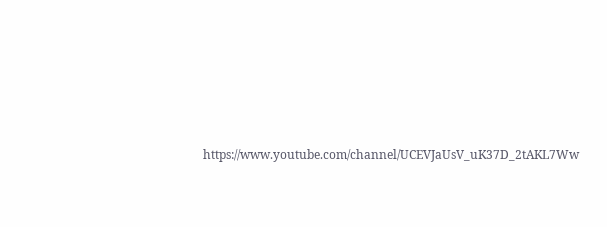https://www.youtube.com/channel/UCEVJaUsV_uK37D_2tAKL7Ww